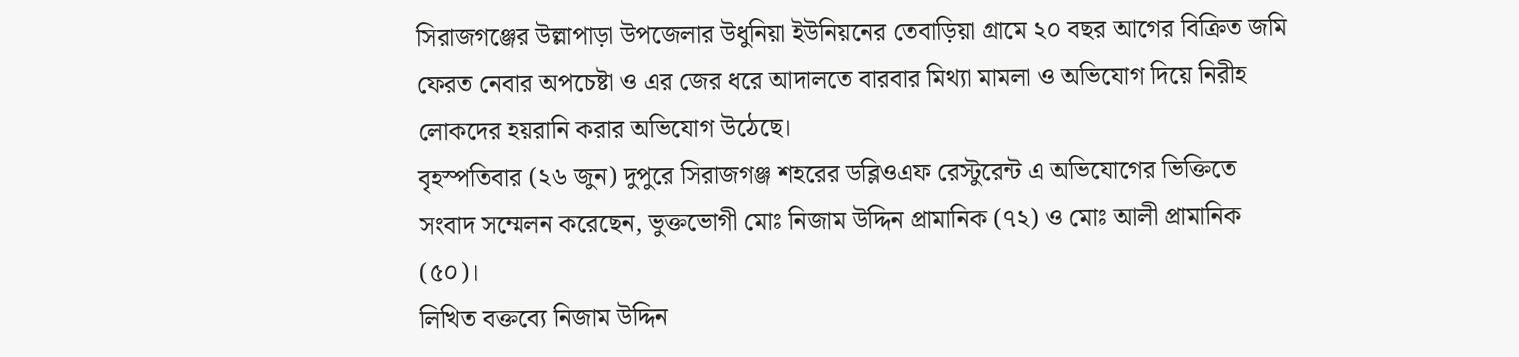সিরাজগঞ্জের উল্লাপাড়া উপজেলার উধুনিয়া ইউনিয়নের তেবাড়িয়া গ্রামে ২০ বছর আগের বিক্রিত জমি ফেরত নেবার অপচেষ্টা ও এর জের ধরে আদালতে বারবার মিথ্যা মামলা ও অভিযোগ দিয়ে নিরীহ লোকদের হয়রানি করার অভিযোগ উঠেছে।
বৃহস্পতিবার (২৬ জুন) দুপুরে সিরাজগঞ্জ শহরের ডব্লিওএফ রেস্টুরেন্ট এ অভিযোগের ভিক্তিতে সংবাদ সম্মেলন করেছেন, ভুক্তভোগী মোঃ নিজাম উদ্দিন প্রামানিক (৭২) ও মোঃ আলী প্রামানিক (৫০)।
লিখিত বক্তব্যে নিজাম উদ্দিন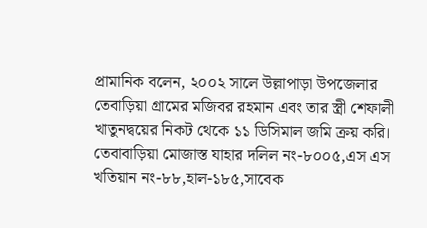প্রামানিক বলেন, ২০০২ সালে উল্লাপাড়া উপজেলার তেবাড়িয়া গ্রামের মজিবর রহমান এবং তার স্ত্রী শেফালী খাতুনদ্বয়ের নিকট থেকে ১১ ডিসিমাল জমি ক্রয় করি। তেবাবাড়িয়া মোজাস্ত যাহার দলিল নং-৮০০৫,এস এস খতিয়ান নং-৮৮,হাল-১৮৫,সাবেক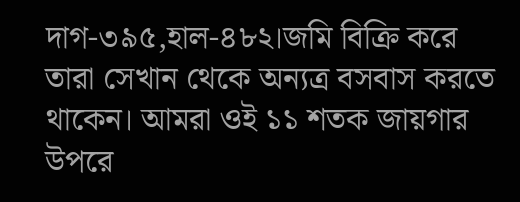দাগ-৩৯৫,হাল-৪৮২।জমি বিক্রি করে তারা সেখান থেকে অন্যত্র বসবাস করতে থাকেন। আমরা ওই ১১ শতক জায়গার উপরে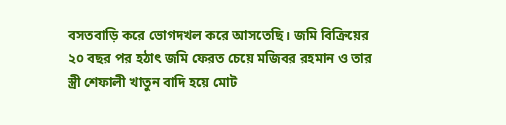বসতবাড়ি করে ভোগদখল করে আসতেছি। জমি বিক্রিয়ের ২০ বছর পর হঠাৎ জমি ফেরত চেয়ে মজিবর রহমান ও তার স্ত্রী শেফালী খাতুন বাদি হয়ে মোট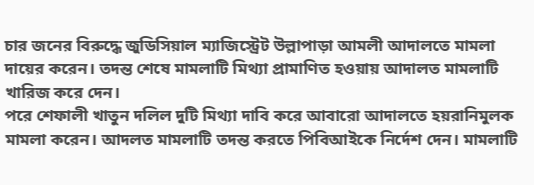চার জনের বিরুদ্ধে জুডিসিয়াল ম্যাজিস্ট্রেট উল্লাপাড়া আমলী আদালতে মামলা দায়ের করেন। তদন্ত শেষে মামলাটি মিথ্যা প্রামাণিত হওয়ায় আদালত মামলাটি খারিজ করে দেন।
পরে শেফালী খাতুন দলিল দুটি মিথ্যা দাবি করে আবারো আদালতে হয়রানিমুলক মামলা করেন। আদলত মামলাটি তদন্ত করতে পিবিআইকে নির্দেশ দেন। মামলাটি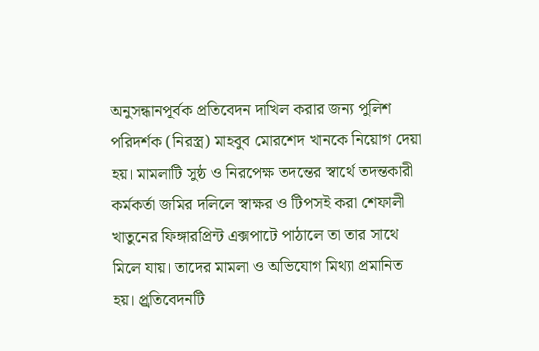অনুসন্ধানপূর্বক প্রতিবেদন দাখিল করার জন্য পুলিশ পরিদর্শক (নিরস্ত্র) মাহবুব মোরশেদ খানকে নিয়োগ দেয়া হয়। মামলাটি সুষ্ঠ ও নিরপেক্ষ তদন্তের স্বার্থে তদন্তকারী কর্মকর্তা জমির দলিলে স্বাক্ষর ও টিপসই করা শেফালী খাতুনের ফিঙ্গারপ্রিন্ট এক্সপাটে পাঠালে তা তার সাথে মিলে যায়। তাদের মামলা ও অভিযোগ মিথ্যা প্রমানিত হয়। প্র্রতিবেদনটি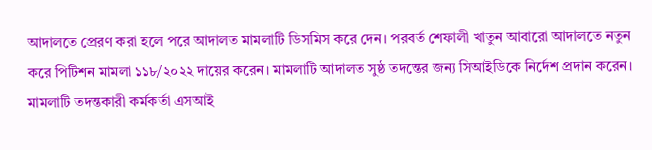আদালতে প্রেরণ করা হলে পরে আদালত মামলাটি ডিসমিস করে দেন। পরবর্ত শেফালী খাতুন আবারো আদালতে নতুন করে পিটিশন মামলা ১১৮/২০২২ দায়ের করেন। মামলাটি আদালত সুষ্ঠ তদন্তের জন্য সিআইডিকে নির্দেশ প্রদান করেন। মামলাটি তদন্তকারী কর্মকর্তা এসআই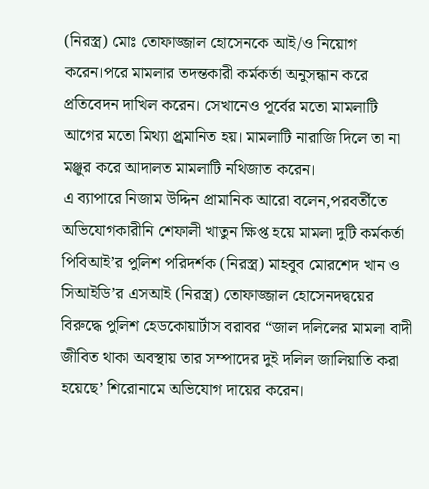(নিরস্ত্র) মোঃ তোফাজ্জাল হোসেনকে আই/ও নিয়োগ করেন।পরে মামলার তদন্তকারী কর্মকর্তা অনুসন্ধান করে প্রতিবেদন দাখিল করেন। সেখানেও পূর্বের মতো মামলাটি আগের মতো মিথ্যা প্র্রমানিত হয়। মামলাটি নারাজি দিলে তা না মঞ্জুর করে আদালত মামলাটি নথিজাত করেন।
এ ব্যাপারে নিজাম উদ্দিন প্রামানিক আরো বলেন,পরবর্তীতে অভিযোগকারীনি শেফালী খাতুন ক্ষিপ্ত হয়ে মামলা দুটি কর্মকর্তা পিবিআই’র পুলিশ পরিদর্শক (নিরস্ত্র) মাহবুব মোরশেদ খান ও সিআইডি’র এসআই (নিরস্ত্র) তোফাজ্জাল হোসেনদদ্বয়ের বিরুদ্ধে পুলিশ হেডকোয়ার্টাস বরাবর “জাল দলিলের মামলা বাদী জীবিত থাকা অবস্থায় তার সম্পাদের দুই দলিল জালিয়াতি করা হয়েছে’ শিরোনামে অভিযোগ দায়ের করেন।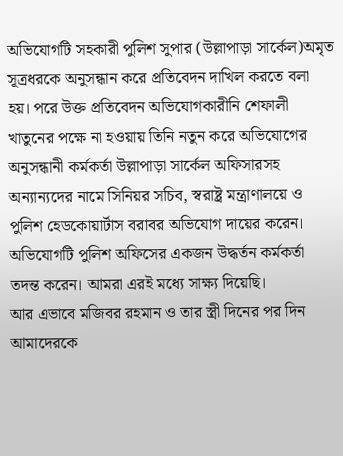অভিযোগটি সহকারী পুলিশ সুপার (উল্লাপাড়া সার্কেল)অমৃত সূত্রধরকে অনুসন্ধান করে প্রতিবেদন দাখিল করতে বলা হয়। পরে উক্ত প্রতিবেদন অভিযোগকারীনি শেফালী খাতুনের পক্ষে না হওয়ায় তিনি নতুন করে অভিযোগের অনুসন্ধানী কর্মকর্তা উল্লাপাড়া সার্কেল অফিসারসহ অন্যান্যদের নামে সিনিয়র সচিব, স্বরাষ্ট্র মন্ত্রাণালয়ে ও পুলিশ হেডকোয়ার্টাস বরাবর অভিযোগ দায়ের করেন। অভিযোগটি পুলিশ অফিসের একজন উদ্ধর্তন কর্মকর্তা তদন্ত করেন। আমরা এরই মধ্যে সাক্ষ্য দিয়েছি।
আর এভাবে মজিবর রহমান ও তার স্ত্রী দিনের পর দিন আমাদেরকে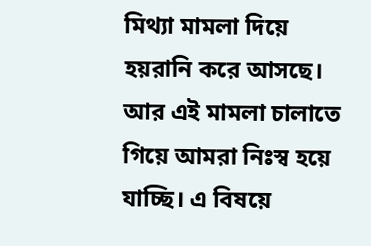মিথ্যা মামলা দিয়ে হয়রানি করে আসছে। আর এই মামলা চালাতে গিয়ে আমরা নিঃস্ব হয়ে যাচ্ছি। এ বিষয়ে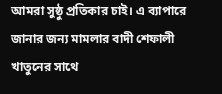আমরা সুষ্ঠু প্রতিকার চাই। এ ব্যাপারে জানার জন্য মামলার বাদী শেফালী খাতুনের সাথে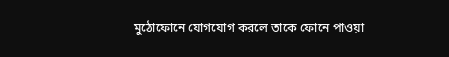মুঠোফোনে যোগযোগ করলে তাকে ফোনে পাওয়া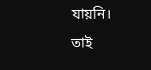যায়নি। তাই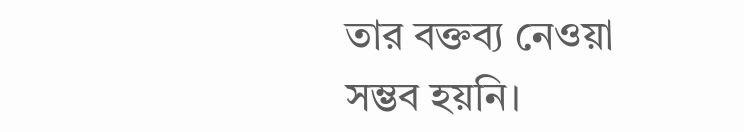তার বক্তব্য নেওয়া সম্ভব হয়নি।